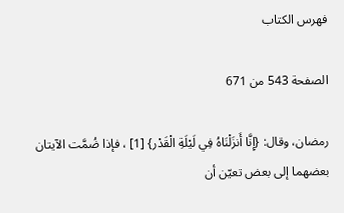فهرس الكتاب

الصفحة 543 من 671

رمضان، وقال: {إِنَّا أَنزَلْنَاهُ فِي لَيْلَةِ الْقَدْر} [1] ، فإذا ضُمَّت الآيتان بعضهما إلى بعض تعيّن أن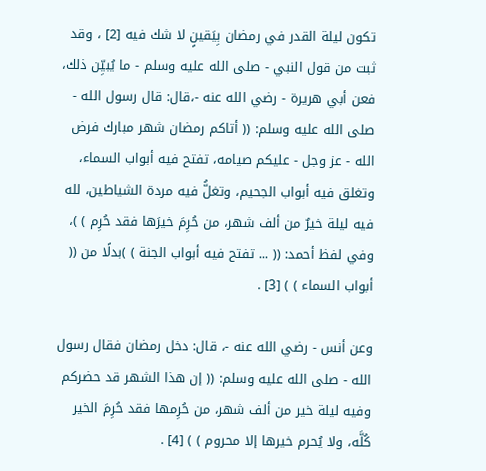تكون ليلة القدر في رمضان بِيَقينٍ لا شك فيه [2] ، وقد ثبت من قول النبي - صلى الله عليه وسلم - ما يُبيِّن ذلك، فعن أبي هريرة - رضي الله عنه -،قال: قال رسول الله - صلى الله عليه وسلم: (( أتاكم رمضان شهر مبارك فرض الله - عز وجل - عليكم صيامه، تفتح فيه أبواب السماء، وتغلق فيه أبواب الجحيم، وتغلُّ فيه مردة الشياطين، لله فيه ليلة خيرٌ من ألف شهر، من حُرِمَ خيرَها فقد حُرِم ) )، وفي لفظ أحمد: (( ... تفتح فيه أبواب الجنة ) )بدلًا من (( أبواب السماء ) ) [3] .

وعن أنس - رضي الله عنه -، قال: دخل رمضان فقال رسول الله - صلى الله عليه وسلم: (( إن هذا الشهر قد حضركم وفيه ليلة خير من ألف شهر، من حُرِمها فقد حُرِمَ الخير كُلَّه، ولا يُحرم خيرها إلا محروم ) ) [4] .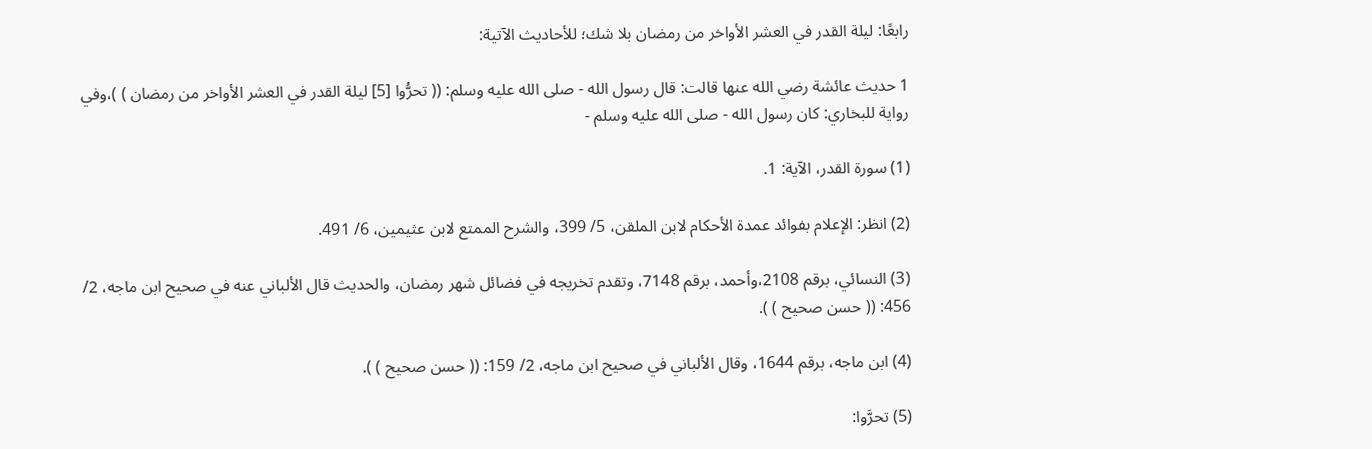رابعًا: ليلة القدر في العشر الأواخر من رمضان بلا شك؛ للأحاديث الآتية:

1 حديث عائشة رضي الله عنها قالت: قال رسول الله - صلى الله عليه وسلم: (( تحرُّوا [5] ليلة القدر في العشر الأواخر من رمضان ) )،وفي رواية للبخاري: كان رسول الله - صلى الله عليه وسلم -

(1) سورة القدر، الآية: 1.

(2) انظر: الإعلام بفوائد عمدة الأحكام لابن الملقن، 5/ 399، والشرح الممتع لابن عثيمين، 6/ 491.

(3) النسائي، برقم 2108،وأحمد، برقم 7148، وتقدم تخريجه في فضائل شهر رمضان، والحديث قال الألباني عنه في صحيح ابن ماجه، 2/ 456: (( حسن صحيح ) ).

(4) ابن ماجه، برقم 1644، وقال الألباني في صحيح ابن ماجه، 2/ 159: (( حسن صحيح ) ).

(5) تحرَّوا: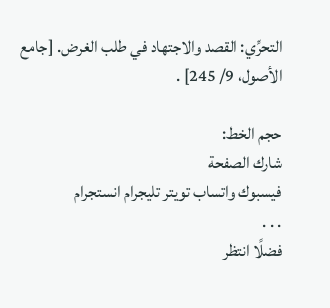التحرِّي: القصد والاجتهاد في طلب الغرض. [جامع الأصول، 9/ 245] .

حجم الخط:
شارك الصفحة
فيسبوك واتساب تويتر تليجرام انستجرام
. . .
فضلًا انتظر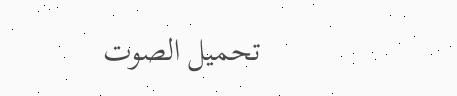تحميل الصوت